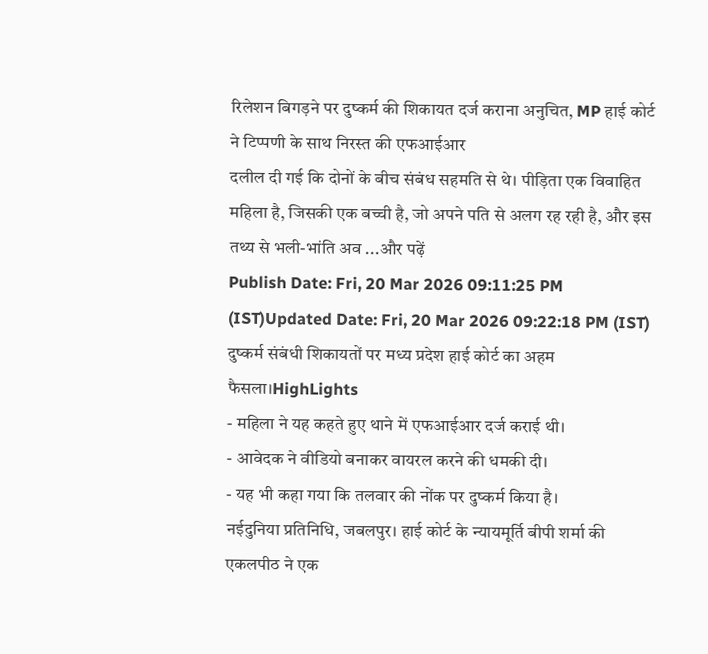रिलेशन बिगड़ने पर दुष्कर्म की शिकायत दर्ज कराना अनुचित, MP हाई कोर्ट ने टिप्पणी के साथ निरस्त की एफआईआर
दलील दी गई कि दोनों के बीच संबंध सहमति से थे। पीड़िता एक विवाहित महिला है, जिसकी एक बच्ची है, जो अपने पति से अलग रह रही है, और इस तथ्य से भली-भांति अव ...और पढ़ें
Publish Date: Fri, 20 Mar 2026 09:11:25 PM (IST)Updated Date: Fri, 20 Mar 2026 09:22:18 PM (IST)
दुष्कर्म संबंधी शिकायतों पर मध्य प्रदेश हाई कोर्ट का अहम फैसला।HighLights
- महिला ने यह कहते हुए थाने में एफआईआर दर्ज कराई थी।
- आवेदक ने वीडियो बनाकर वायरल करने की धमकी दी।
- यह भी कहा गया कि तलवार की नोंक पर दुष्कर्म किया है।
नईदुनिया प्रतिनिधि, जबलपुर। हाई कोर्ट के न्यायमूर्ति बीपी शर्मा की एकलपीठ ने एक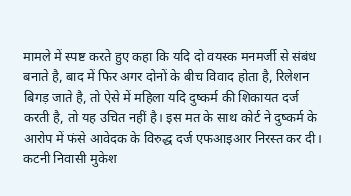मामले में स्पष्ट करते हुए कहा कि यदि दो वयस्क मनमर्जी से संबंध बनाते है, बाद में फिर अगर दोनों के बीच विवाद होता है, रिलेशन बिगड़ जाते है, तो ऐसे में महिला यदि दुष्कर्म की शिकायत दर्ज करती है, तो यह उचित नहीं है। इस मत के साथ कोर्ट ने दुष्कर्म के आरोप में फंसे आवेदक के विरुद्ध दर्ज एफआइआर निरस्त कर दी।
कटनी निवासी मुकेश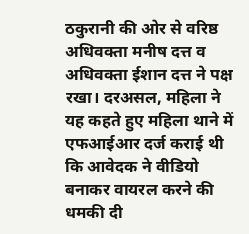ठकुरानी की ओर से वरिष्ठ अधिवक्ता मनीष दत्त व अधिवक्ता ईशान दत्त ने पक्ष रखा। दरअसल, महिला ने यह कहते हुए महिला थाने में एफआईआर दर्ज कराई थी कि आवेदक ने वीडियो बनाकर वायरल करने की धमकी दी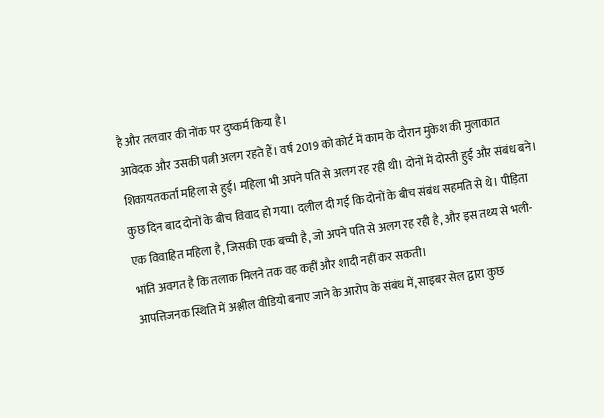है और तलवार की नोंक पर दुष्कर्म किया है।
आवेदक और उसकी पत्नी अलग रहते हैं। वर्ष 2019 को कोर्ट में काम के दौरान मुकेश की मुलाकात शिकायतकर्ता महिला से हुई। महिला भी अपने पति से अलग रह रही थी। दोनों में दोस्ती हुई और संबंध बने।
कुछ दिन बाद दोनों के बीच विवाद हो गया। दलील दी गई कि दोनों के बीच संबंध सहमति से थे। पीड़िता एक विवाहित महिला है, जिसकी एक बच्ची है, जो अपने पति से अलग रह रही है, और इस तथ्य से भली-भांति अवगत है कि तलाक मिलने तक वह कहीं और शादी नहीं कर सकती।
आपत्तिजनक स्थिति में अश्लील वीडियो बनाए जाने के आरोप के संबंध में, साइबर सेल द्वारा कुछ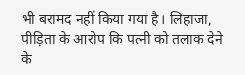भी बरामद नहीं किया गया है। लिहाजा, पीड़िता के आरोप कि पत्नी को तलाक देने के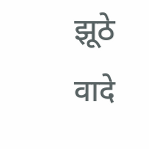झूठे वादे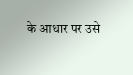के आधार पर उसे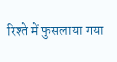रिश्ते में फुसलाया गया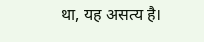था, यह असत्य है।